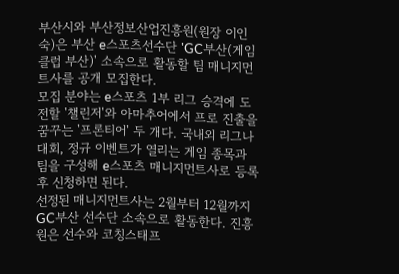부산시와 부산정보산업진흥원(원장 이인숙)은 부산 e스포츠선수단 'GC부산(게임클럽 부산)' 소속으로 활동할 팀 매니지먼트사를 공개 모집한다.
모집 분야는 e스포츠 1부 리그 승격에 도전할 '챌린저'와 아마추어에서 프로 진출을 꿈꾸는 '프론티어' 두 개다. 국내외 리그나 대회, 정규 이벤트가 열리는 게임 종목과 팀을 구성해 e스포츠 매니지먼트사로 등록 후 신청하면 된다.
선정된 매니지먼트사는 2월부터 12월까지 GC부산 선수단 소속으로 활동한다. 진흥원은 선수와 코칭스태프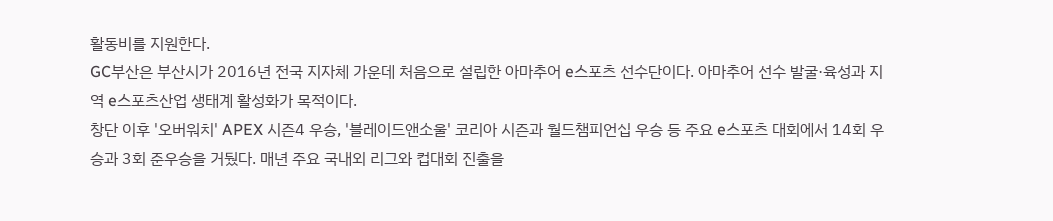활동비를 지원한다.
GC부산은 부산시가 2016년 전국 지자체 가운데 처음으로 설립한 아마추어 e스포츠 선수단이다. 아마추어 선수 발굴·육성과 지역 e스포츠산업 생태계 활성화가 목적이다.
창단 이후 '오버워치' APEX 시즌4 우승, '블레이드앤소울' 코리아 시즌과 월드챔피언십 우승 등 주요 e스포츠 대회에서 14회 우승과 3회 준우승을 거뒀다. 매년 주요 국내외 리그와 컵대회 진출을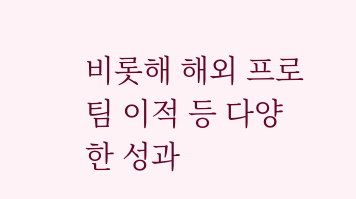비롯해 해외 프로팀 이적 등 다양한 성과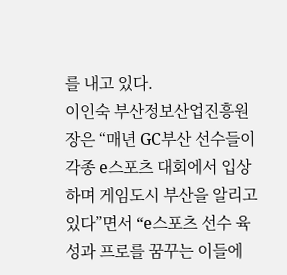를 내고 있다.
이인숙 부산정보산업진흥원장은 “매년 GC부산 선수들이 각종 e스포츠 대회에서 입상하며 게임도시 부산을 알리고 있다”면서 “e스포츠 선수 육성과 프로를 꿈꾸는 이들에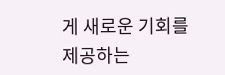게 새로운 기회를 제공하는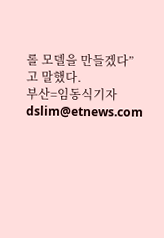롤 모델을 만들겠다”고 말했다.
부산=임동식기자 dslim@etnews.com